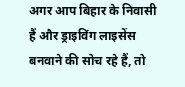अगर आप बिहार के निवासी हैं और ड्राइविंग लाइसेंस बनवाने की सोच रहे हैं, तो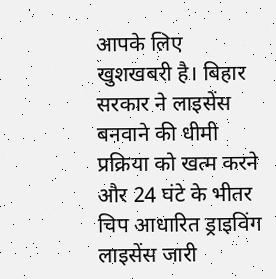आपके लिए खुशखबरी है। बिहार सरकार ने लाइसेंस बनवाने की धीमी प्रक्रिया को खत्म करने और 24 घंटे के भीतर चिप आधारित ड्राइविंग लाइसेंस जारी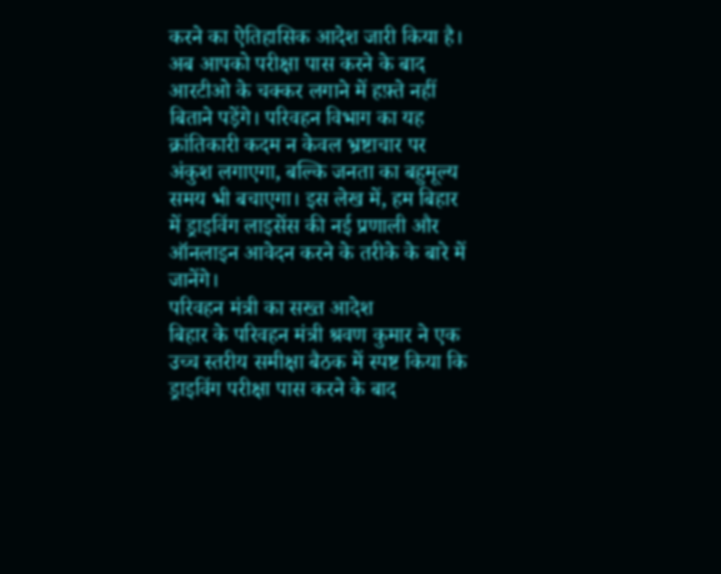करने का ऐतिहासिक आदेश जारी किया है। अब आपको परीक्षा पास करने के बाद आरटीओ के चक्कर लगाने में हफ़्ते नहीं बिताने पड़ेंगे। परिवहन विभाग का यह क्रांतिकारी कदम न केवल भ्रष्टाचार पर अंकुश लगाएगा, बल्कि जनता का बहुमूल्य समय भी बचाएगा। इस लेख में, हम बिहार में ड्राइविंग लाइसेंस की नई प्रणाली और ऑनलाइन आवेदन करने के तरीके के बारे में जानेंगे।
परिवहन मंत्री का सख्त आदेश
बिहार के परिवहन मंत्री श्रवण कुमार ने एक उच्च स्तरीय समीक्षा बैठक में स्पष्ट किया कि ड्राइविंग परीक्षा पास करने के बाद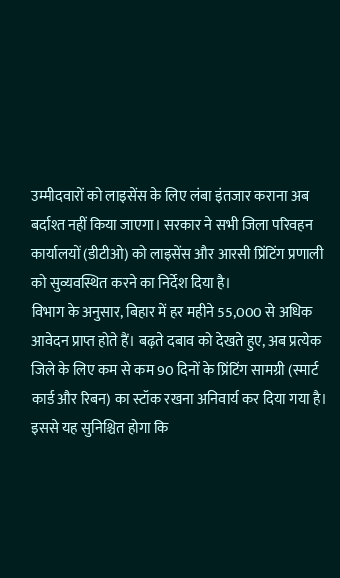उम्मीदवारों को लाइसेंस के लिए लंबा इंतजार कराना अब बर्दाश्त नहीं किया जाएगा। सरकार ने सभी जिला परिवहन कार्यालयों (डीटीओ) को लाइसेंस और आरसी प्रिंटिंग प्रणाली को सुव्यवस्थित करने का निर्देश दिया है।
विभाग के अनुसार, बिहार में हर महीने 55,000 से अधिक आवेदन प्राप्त होते हैं। बढ़ते दबाव को देखते हुए, अब प्रत्येक जिले के लिए कम से कम 90 दिनों के प्रिंटिंग सामग्री (स्मार्ट कार्ड और रिबन) का स्टॉक रखना अनिवार्य कर दिया गया है। इससे यह सुनिश्चित होगा कि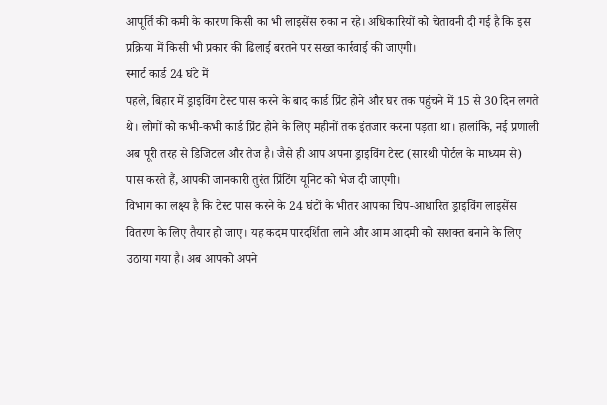आपूर्ति की कमी के कारण किसी का भी लाइसेंस रुका न रहे। अधिकारियों को चेतावनी दी गई है कि इस प्रक्रिया में किसी भी प्रकार की ढिलाई बरतने पर सख्त कार्रवाई की जाएगी।
स्मार्ट कार्ड 24 घंटे में
पहले, बिहार में ड्राइविंग टेस्ट पास करने के बाद कार्ड प्रिंट होने और घर तक पहुंचने में 15 से 30 दिन लगते थे। लोगों को कभी-कभी कार्ड प्रिंट होने के लिए महीनों तक इंतजार करना पड़ता था। हालांकि, नई प्रणाली अब पूरी तरह से डिजिटल और तेज है। जैसे ही आप अपना ड्राइविंग टेस्ट (सारथी पोर्टल के माध्यम से) पास करते हैं, आपकी जानकारी तुरंत प्रिंटिंग यूनिट को भेज दी जाएगी।
विभाग का लक्ष्य है कि टेस्ट पास करने के 24 घंटों के भीतर आपका चिप-आधारित ड्राइविंग लाइसेंस वितरण के लिए तैयार हो जाए। यह कदम पारदर्शिता लाने और आम आदमी को सशक्त बनाने के लिए उठाया गया है। अब आपको अपने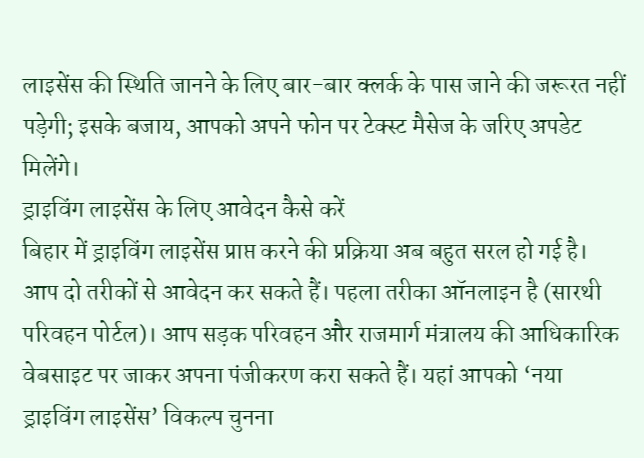लाइसेंस की स्थिति जानने के लिए बार-बार क्लर्क के पास जाने की जरूरत नहीं पड़ेगी; इसके बजाय, आपको अपने फोन पर टेक्स्ट मैसेज के जरिए अपडेट मिलेंगे।
ड्राइविंग लाइसेंस के लिए आवेदन कैसे करें
बिहार में ड्राइविंग लाइसेंस प्राप्त करने की प्रक्रिया अब बहुत सरल हो गई है। आप दो तरीकों से आवेदन कर सकते हैं। पहला तरीका ऑनलाइन है (सारथी परिवहन पोर्टल)। आप सड़क परिवहन और राजमार्ग मंत्रालय की आधिकारिक वेबसाइट पर जाकर अपना पंजीकरण करा सकते हैं। यहां आपको ‘नया ड्राइविंग लाइसेंस’ विकल्प चुनना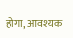होगा, आवश्यक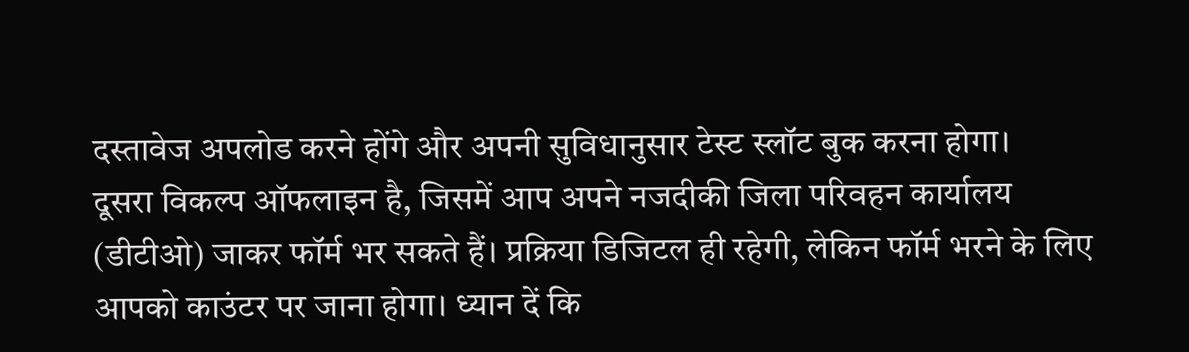दस्तावेज अपलोड करने होंगे और अपनी सुविधानुसार टेस्ट स्लॉट बुक करना होगा।
दूसरा विकल्प ऑफलाइन है, जिसमें आप अपने नजदीकी जिला परिवहन कार्यालय (डीटीओ) जाकर फॉर्म भर सकते हैं। प्रक्रिया डिजिटल ही रहेगी, लेकिन फॉर्म भरने के लिए आपको काउंटर पर जाना होगा। ध्यान दें कि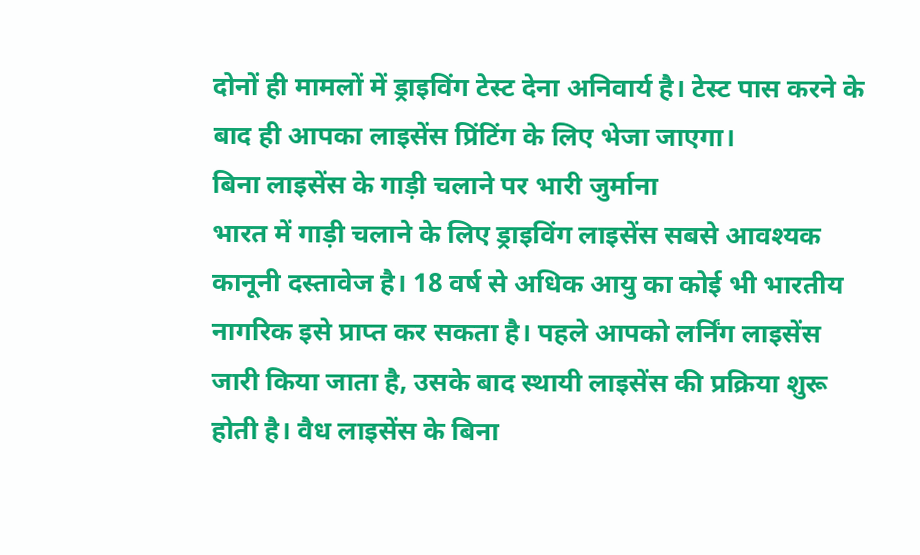दोनों ही मामलों में ड्राइविंग टेस्ट देना अनिवार्य है। टेस्ट पास करने के बाद ही आपका लाइसेंस प्रिंटिंग के लिए भेजा जाएगा।
बिना लाइसेंस के गाड़ी चलाने पर भारी जुर्माना
भारत में गाड़ी चलाने के लिए ड्राइविंग लाइसेंस सबसे आवश्यक कानूनी दस्तावेज है। 18 वर्ष से अधिक आयु का कोई भी भारतीय नागरिक इसे प्राप्त कर सकता है। पहले आपको लर्निंग लाइसेंस जारी किया जाता है, उसके बाद स्थायी लाइसेंस की प्रक्रिया शुरू होती है। वैध लाइसेंस के बिना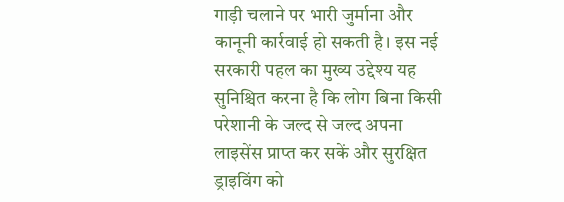गाड़ी चलाने पर भारी जुर्माना और कानूनी कार्रवाई हो सकती है। इस नई सरकारी पहल का मुख्य उद्देश्य यह सुनिश्चित करना है कि लोग बिना किसी परेशानी के जल्द से जल्द अपना लाइसेंस प्राप्त कर सकें और सुरक्षित ड्राइविंग को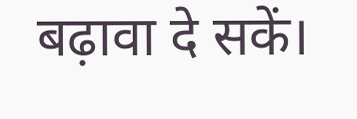बढ़ावा दे सकें।